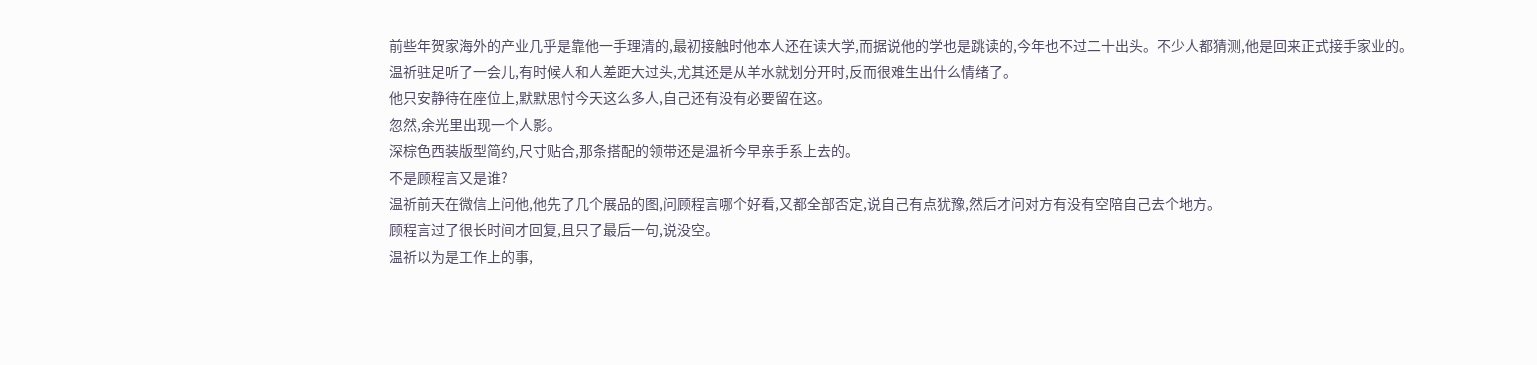前些年贺家海外的产业几乎是靠他一手理清的,最初接触时他本人还在读大学,而据说他的学也是跳读的,今年也不过二十出头。不少人都猜测,他是回来正式接手家业的。
温祈驻足听了一会儿,有时候人和人差距大过头,尤其还是从羊水就划分开时,反而很难生出什么情绪了。
他只安静待在座位上,默默思忖今天这么多人,自己还有没有必要留在这。
忽然,余光里出现一个人影。
深棕色西装版型简约,尺寸贴合,那条搭配的领带还是温祈今早亲手系上去的。
不是顾程言又是谁?
温祈前天在微信上问他,他先了几个展品的图,问顾程言哪个好看,又都全部否定,说自己有点犹豫,然后才问对方有没有空陪自己去个地方。
顾程言过了很长时间才回复,且只了最后一句,说没空。
温祈以为是工作上的事,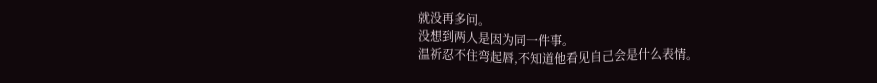就没再多问。
没想到两人是因为同一件事。
温祈忍不住弯起唇,不知道他看见自己会是什么表情。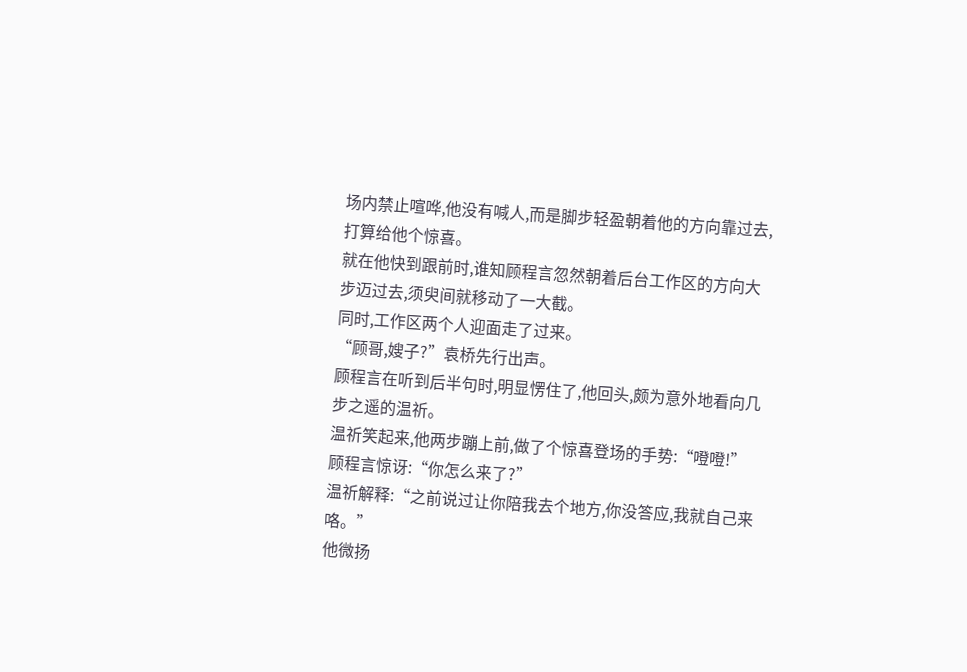场内禁止喧哗,他没有喊人,而是脚步轻盈朝着他的方向靠过去,打算给他个惊喜。
就在他快到跟前时,谁知顾程言忽然朝着后台工作区的方向大步迈过去,须臾间就移动了一大截。
同时,工作区两个人迎面走了过来。
“顾哥,嫂子?”袁桥先行出声。
顾程言在听到后半句时,明显愣住了,他回头,颇为意外地看向几步之遥的温祈。
温祈笑起来,他两步蹦上前,做了个惊喜登场的手势:“噔噔!”
顾程言惊讶:“你怎么来了?”
温祈解释:“之前说过让你陪我去个地方,你没答应,我就自己来咯。”
他微扬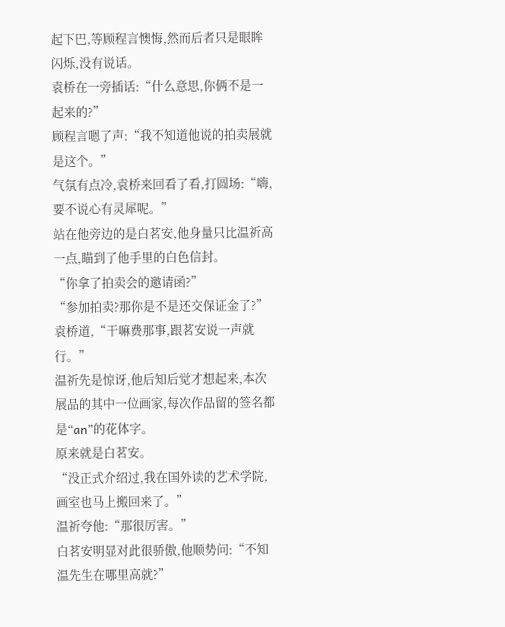起下巴,等顾程言懊悔,然而后者只是眼眸闪烁,没有说话。
袁桥在一旁插话:“什么意思,你俩不是一起来的?”
顾程言嗯了声:“我不知道他说的拍卖展就是这个。”
气氛有点冷,袁桥来回看了看,打圆场:“嗨,要不说心有灵犀呢。”
站在他旁边的是白茗安,他身量只比温祈高一点,瞄到了他手里的白色信封。
“你拿了拍卖会的邀请函?”
“参加拍卖?那你是不是还交保证金了?”袁桥道,“干嘛费那事,跟茗安说一声就行。”
温祈先是惊讶,他后知后觉才想起来,本次展品的其中一位画家,每次作品留的签名都是“an”的花体字。
原来就是白茗安。
“没正式介绍过,我在国外读的艺术学院,画室也马上搬回来了。”
温祈夸他:“那很厉害。”
白茗安明显对此很骄傲,他顺势问:“不知温先生在哪里高就?”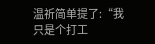温祈简单提了:“我只是个打工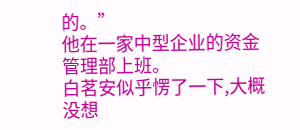的。”
他在一家中型企业的资金管理部上班。
白茗安似乎愣了一下,大概没想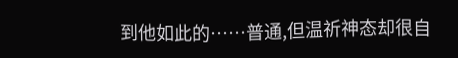到他如此的……普通,但温祈神态却很自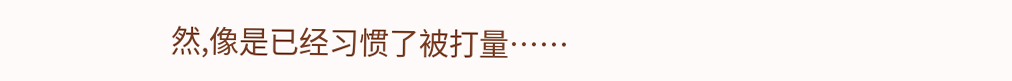然,像是已经习惯了被打量……